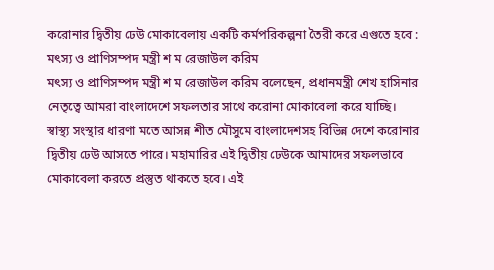করোনার দ্বিতীয় ঢেউ মোকাবেলায় একটি কর্মপরিকল্পনা তৈরী করে এগুতে হবে : মৎস্য ও প্রাণিসম্পদ মন্ত্রী শ ম রেজাউল করিম
মৎস্য ও প্রাণিসম্পদ মন্ত্রী শ ম রেজাউল করিম বলেছেন, প্রধানমন্ত্রী শেখ হাসিনার নেতৃত্বে আমরা বাংলাদেশে সফলতার সাথে করোনা মোকাবেলা করে যাচ্ছি। স্বাস্থ্য সংস্থার ধারণা মতে আসন্ন শীত মৌসুমে বাংলাদেশসহ বিভিন্ন দেশে করোনার দ্বিতীয় ঢেউ আসতে পারে। মহামারির এই দ্বিতীয় ঢেউকে আমাদের সফলভাবে মোকাবেলা করতে প্রস্তুত থাকতে হবে। এই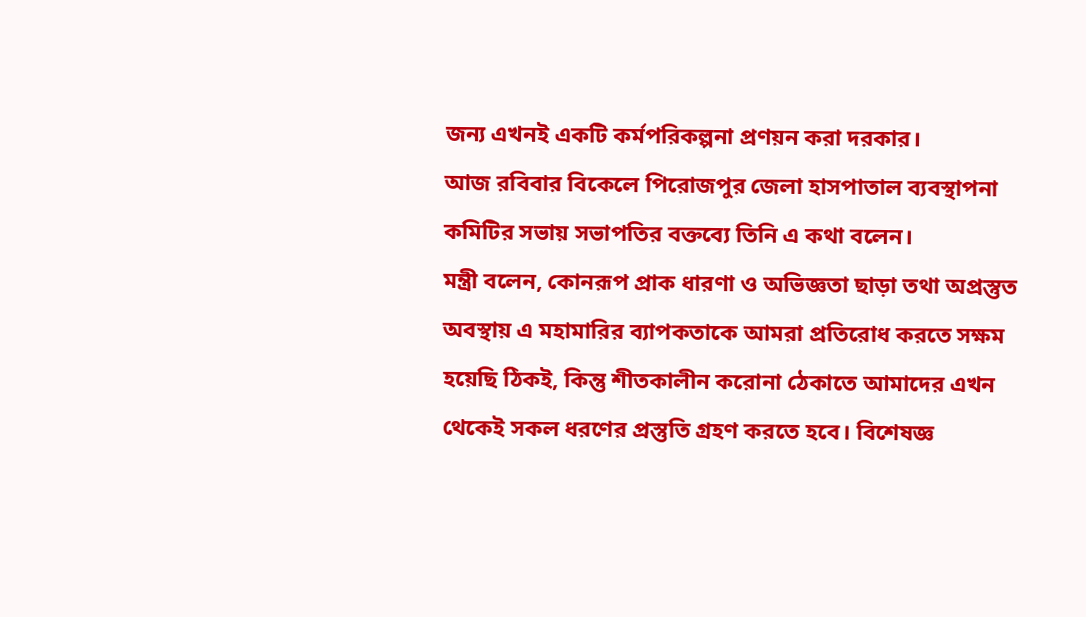জন্য এখনই একটি কর্মপরিকল্পনা প্রণয়ন করা দরকার।
আজ রবিবার বিকেলে পিরোজপুর জেলা হাসপাতাল ব্যবস্থাপনা কমিটির সভায় সভাপতির বক্তব্যে তিনি এ কথা বলেন।
মন্ত্রী বলেন, কোনরূপ প্রাক ধারণা ও অভিজ্ঞতা ছাড়া তথা অপ্রস্তুত অবস্থায় এ মহামারির ব্যাপকতাকে আমরা প্রতিরোধ করতে সক্ষম হয়েছি ঠিকই, কিন্তু শীতকালীন করোনা ঠেকাতে আমাদের এখন থেকেই সকল ধরণের প্রস্তুতি গ্রহণ করতে হবে। বিশেষজ্ঞ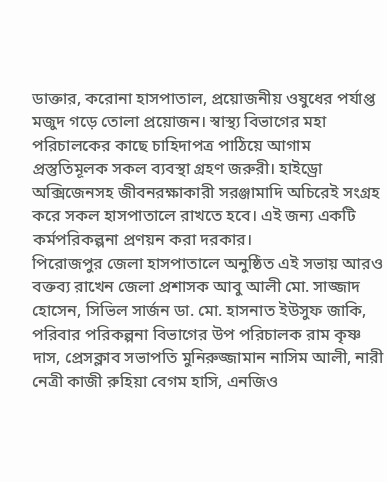ডাক্তার, করোনা হাসপাতাল, প্রয়োজনীয় ওষুধের পর্যাপ্ত মজুদ গড়ে তোলা প্রয়োজন। স্বাস্থ্য বিভাগের মহা পরিচালকের কাছে চাহিদাপত্র পাঠিয়ে আগাম প্রস্তুতিমূলক সকল ব্যবস্থা গ্রহণ জরুরী। হাইড্রো অক্সিজেনসহ জীবনরক্ষাকারী সরঞ্জামাদি অচিরেই সংগ্রহ করে সকল হাসপাতালে রাখতে হবে। এই জন্য একটি কর্মপরিকল্পনা প্রণয়ন করা দরকার।
পিরোজপুর জেলা হাসপাতালে অনুষ্ঠিত এই সভায় আরও বক্তব্য রাখেন জেলা প্রশাসক আবু আলী মো. সাজ্জাদ হোসেন, সিভিল সার্জন ডা. মো. হাসনাত ইউসুফ জাকি, পরিবার পরিকল্পনা বিভাগের উপ পরিচালক রাম কৃষ্ণ দাস, প্রেসক্লাব সভাপতি মুনিরুজ্জামান নাসিম আলী, নারী নেত্রী কাজী রুহিয়া বেগম হাসি, এনজিও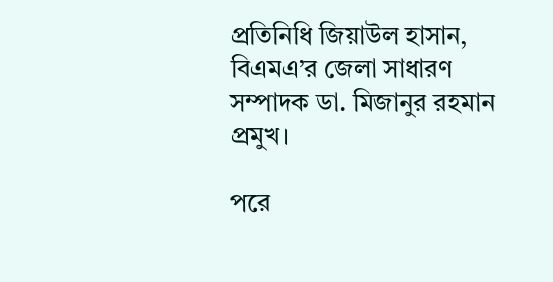প্রতিনিধি জিয়াউল হাসান, বিএমএ’র জেলা সাধারণ সম্পাদক ডা. মিজানুর রহমান প্রমুখ।

পরে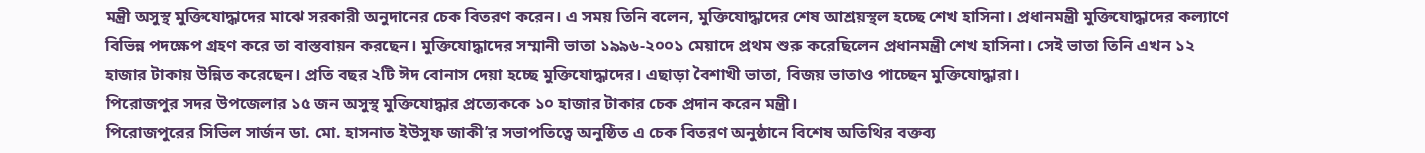মন্ত্রী অসুস্থ মুক্তিযোদ্ধাদের মাঝে সরকারী অনুদানের চেক বিতরণ করেন। এ সময় তিনি বলেন, মুক্তিযোদ্ধাদের শেষ আশ্রয়স্থল হচ্ছে শেখ হাসিনা। প্রধানমন্ত্রী মুক্তিযোদ্ধাদের কল্যাণে বিভিন্ন পদক্ষেপ গ্রহণ করে তা বাস্তবায়ন করছেন। মুক্তিযোদ্ধাদের সম্মানী ভাতা ১৯৯৬-২০০১ মেয়াদে প্রথম শুরু করেছিলেন প্রধানমন্ত্রী শেখ হাসিনা। সেই ভাতা তিনি এখন ১২ হাজার টাকায় উন্নিত করেছেন। প্রতি বছর ২টি ঈদ বোনাস দেয়া হচ্ছে মুক্তিযোদ্ধাদের। এছাড়া বৈশাখী ভাতা, বিজয় ভাতাও পাচ্ছেন মুক্তিযোদ্ধারা।
পিরোজপুর সদর উপজেলার ১৫ জন অসুস্থ মুক্তিযোদ্ধার প্রত্যেককে ১০ হাজার টাকার চেক প্রদান করেন মন্ত্রী।
পিরোজপুরের সিভিল সার্জন ডা. মো. হাসনাত ইউসুফ জাকী’র সভাপতিত্বে অনুষ্ঠিত এ চেক বিতরণ অনুষ্ঠানে বিশেষ অতিথির বক্তব্য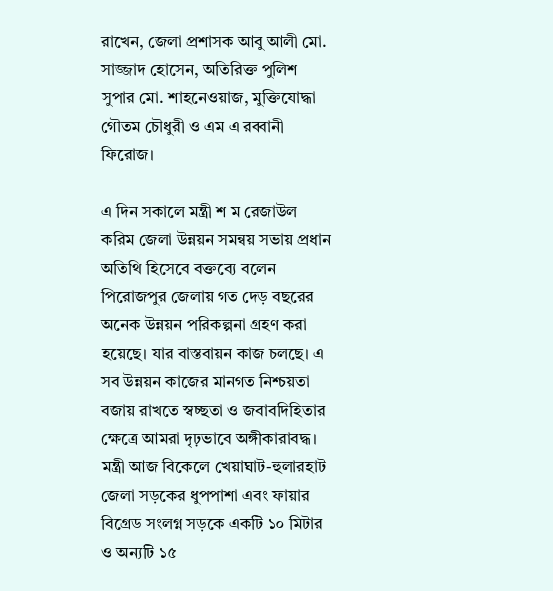রাখেন, জেলা প্রশাসক আবু আলী মো. সাজ্জাদ হোসেন, অতিরিক্ত পুলিশ সুপার মো. শাহনেওয়াজ, মুক্তিযোদ্ধা গৌতম চৌধুরী ও এম এ রব্বানী ফিরোজ।

এ দিন সকালে মন্ত্রী শ ম রেজাউল করিম জেলা উন্নয়ন সমন্বয় সভায় প্রধান অতিথি হিসেবে বক্তব্যে বলেন পিরোজপুর জেলায় গত দেড় বছরের অনেক উন্নয়ন পরিকল্পনা গ্রহণ করা হয়েছে। যার বাস্তবায়ন কাজ চলছে। এ সব উন্নয়ন কাজের মানগত নিশ্চয়তা বজায় রাখতে স্বচ্ছতা ও জবাবদিহিতার ক্ষেত্রে আমরা দৃঢ়ভাবে অঙ্গীকারাবদ্ধ।
মন্ত্রী আজ বিকেলে খেয়াঘাট-হুলারহাট জেলা সড়কের ধুপপাশা এবং ফায়ার বিগ্রেড সংলগ্ন সড়কে একটি ১০ মিটার ও অন্যটি ১৫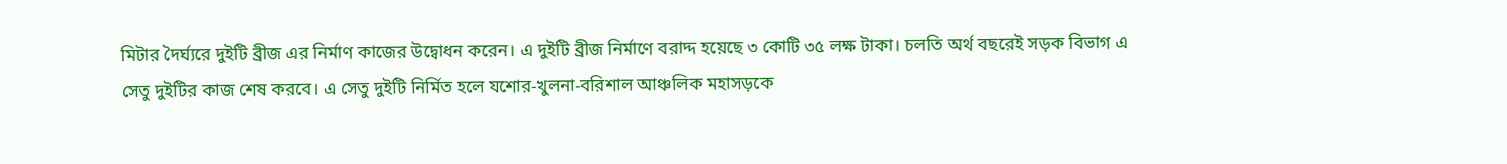মিটার দৈর্ঘ্যরে দুইটি ব্রীজ এর নির্মাণ কাজের উদ্বোধন করেন। এ দুইটি ব্রীজ নির্মাণে বরাদ্দ হয়েছে ৩ কোটি ৩৫ লক্ষ টাকা। চলতি অর্থ বছরেই সড়ক বিভাগ এ সেতু দুইটির কাজ শেষ করবে। এ সেতু দুইটি নির্মিত হলে যশোর-খুলনা-বরিশাল আঞ্চলিক মহাসড়কে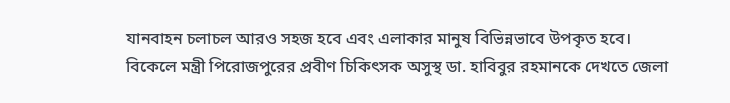যানবাহন চলাচল আরও সহজ হবে এবং এলাকার মানুষ বিভিন্নভাবে উপকৃত হবে।
বিকেলে মন্ত্রী পিরোজপুরের প্রবীণ চিকিৎসক অসুস্থ ডা. হাবিবুর রহমানকে দেখতে জেলা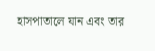হাসপাতালে যান এবং তার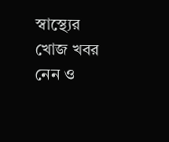স্বাস্থ্যের খোজ খবর নেন ও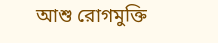আশু রোগমুক্তি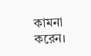কামনা করেন।